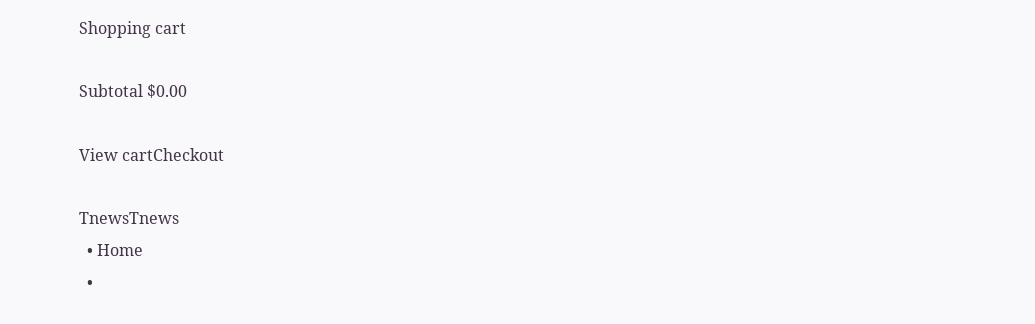Shopping cart

Subtotal $0.00

View cartCheckout

TnewsTnews
  • Home
  •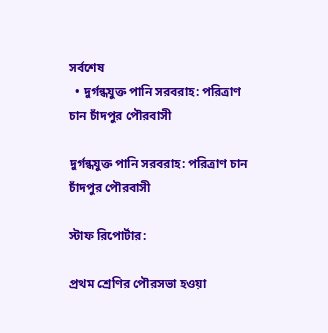সর্বশেষ
  • দুর্গন্ধযুক্ত পানি সরবরাহ: পরিত্রাণ চান চাঁদপুর পৌরবাসী

দুর্গন্ধযুক্ত পানি সরবরাহ: পরিত্রাণ চান চাঁদপুর পৌরবাসী

স্টাফ রিপোর্টার:

প্রথম শ্রেণির পৌরসভা হওয়া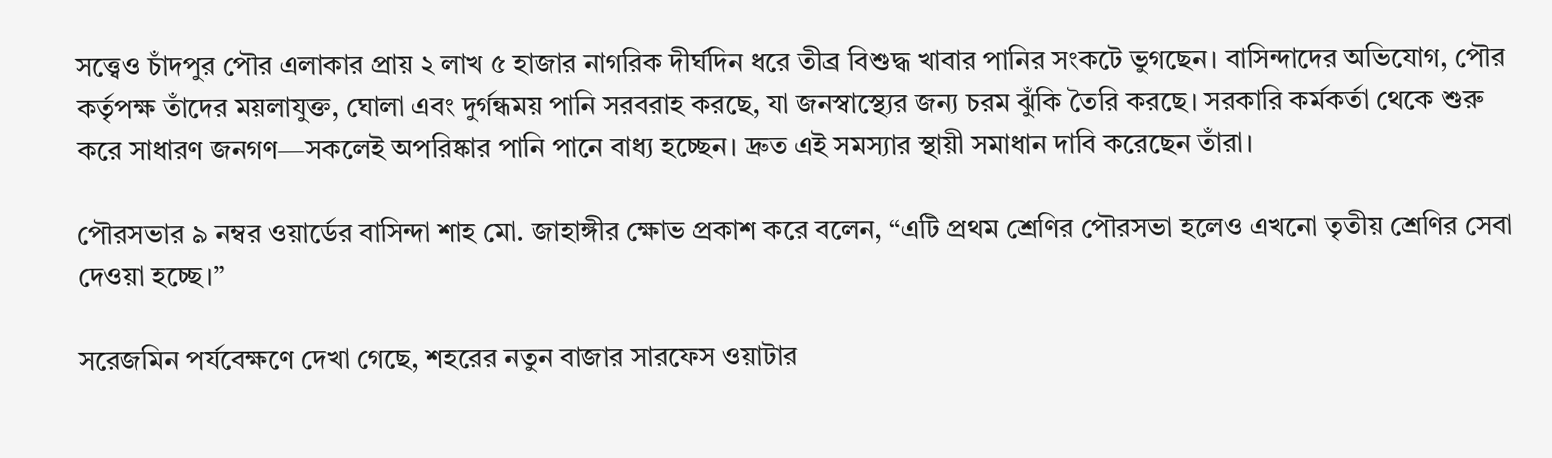সত্ত্বেও চাঁদপুর পৌর এলাকার প্রায় ২ লাখ ৫ হাজার নাগরিক দীর্ঘদিন ধরে তীব্র বিশুদ্ধ খাবার পানির সংকটে ভুগছেন। বাসিন্দাদের অভিযোগ, পৌর কর্তৃপক্ষ তাঁদের ময়লাযুক্ত, ঘোলা এবং দুর্গন্ধময় পানি সরবরাহ করছে, যা জনস্বাস্থ্যের জন্য চরম ঝুঁকি তৈরি করছে। সরকারি কর্মকর্তা থেকে শুরু করে সাধারণ জনগণ—সকলেই অপরিষ্কার পানি পানে বাধ্য হচ্ছেন। দ্রুত এই সমস্যার স্থায়ী সমাধান দাবি করেছেন তাঁরা।

পৌরসভার ৯ নম্বর ওয়ার্ডের বাসিন্দা শাহ মো. জাহাঙ্গীর ক্ষোভ প্রকাশ করে বলেন, “এটি প্রথম শ্রেণির পৌরসভা হলেও এখনো তৃতীয় শ্রেণির সেবা দেওয়া হচ্ছে।”

সরেজমিন পর্যবেক্ষণে দেখা গেছে, শহরের নতুন বাজার সারফেস ওয়াটার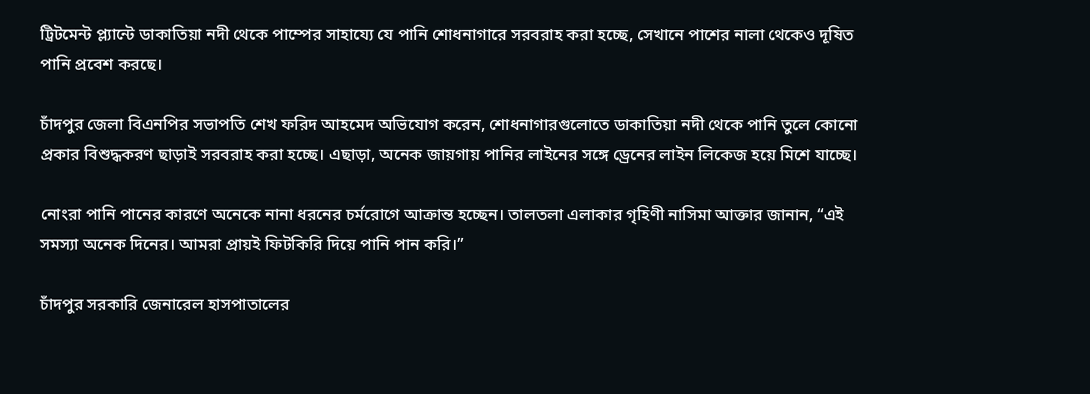ট্রিটমেন্ট প্ল্যান্টে ডাকাতিয়া নদী থেকে পাম্পের সাহায্যে যে পানি শোধনাগারে সরবরাহ করা হচ্ছে, সেখানে পাশের নালা থেকেও দূষিত পানি প্রবেশ করছে।

চাঁদপুর জেলা বিএনপির সভাপতি শেখ ফরিদ আহমেদ অভিযোগ করেন, শোধনাগারগুলোতে ডাকাতিয়া নদী থেকে পানি তুলে কোনো প্রকার বিশুদ্ধকরণ ছাড়াই সরবরাহ করা হচ্ছে। এছাড়া, অনেক জায়গায় পানির লাইনের সঙ্গে ড্রেনের লাইন লিকেজ হয়ে মিশে যাচ্ছে।

নোংরা পানি পানের কারণে অনেকে নানা ধরনের চর্মরোগে আক্রান্ত হচ্ছেন। তালতলা এলাকার গৃহিণী নাসিমা আক্তার জানান, “এই সমস্যা অনেক দিনের। আমরা প্রায়ই ফিটকিরি দিয়ে পানি পান করি।”

চাঁদপুর সরকারি জেনারেল হাসপাতালের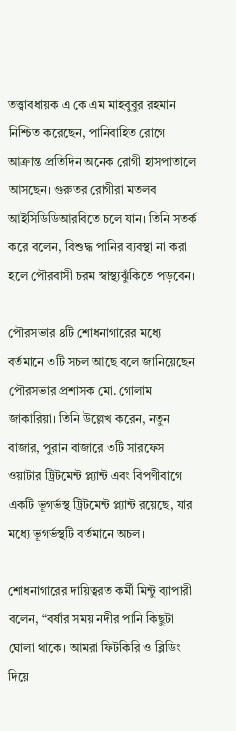তত্ত্বাবধায়ক এ কে এম মাহবুবুর রহমান নিশ্চিত করেছেন, পানিবাহিত রোগে আক্রান্ত প্রতিদিন অনেক রোগী হাসপাতালে আসছেন। গুরুতর রোগীরা মতলব আইসিডিডিআরবিতে চলে যান। তিনি সতর্ক করে বলেন, বিশুদ্ধ পানির ব্যবস্থা না করা হলে পৌরবাসী চরম স্বাস্থ্যঝুঁকিতে পড়বেন।

পৌরসভার ৪টি শোধনাগারের মধ্যে বর্তমানে ৩টি সচল আছে বলে জানিয়েছেন পৌরসভার প্রশাসক মো. গোলাম জাকারিয়া। তিনি উল্লেখ করেন, নতুন বাজার, পুরান বাজারে ৩টি সারফেস ওয়াটার ট্রিটমেন্ট প্ল্যান্ট এবং বিপণীবাগে একটি ভূগর্ভস্থ ট্রিটমেন্ট প্ল্যান্ট রয়েছে, যার মধ্যে ভূগর্ভস্থটি বর্তমানে অচল।

শোধনাগারের দায়িত্বরত কর্মী মিন্টু ব্যাপারী বলেন, “বর্ষার সময় নদীর পানি কিছুটা ঘোলা থাকে। আমরা ফিটকিরি ও ব্লিডিং দিয়ে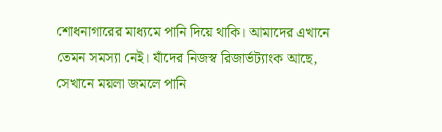শোধনাগারের মাধ্যমে পানি দিয়ে থাকি। আমাদের এখানে তেমন সমস্যা নেই। যাঁদের নিজস্ব রিজার্ভট্যাংক আছে, সেখানে ময়লা জমলে পানি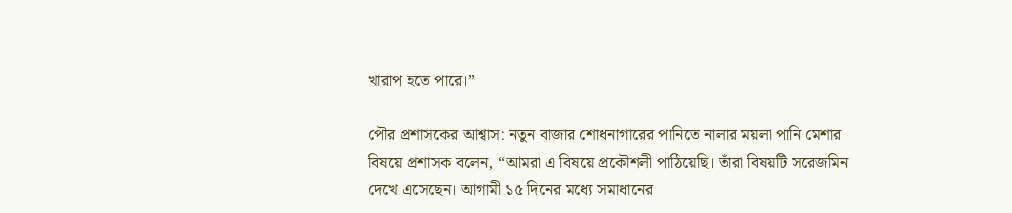খারাপ হতে পারে।”

পৌর প্রশাসকের আশ্বাস: নতুন বাজার শোধনাগারের পানিতে নালার ময়লা পানি মেশার বিষয়ে প্রশাসক বলেন, “আমরা এ বিষয়ে প্রকৌশলী পাঠিয়েছি। তাঁরা বিষয়টি সরেজমিন দেখে এসেছেন। আগামী ১৫ দিনের মধ্যে সমাধানের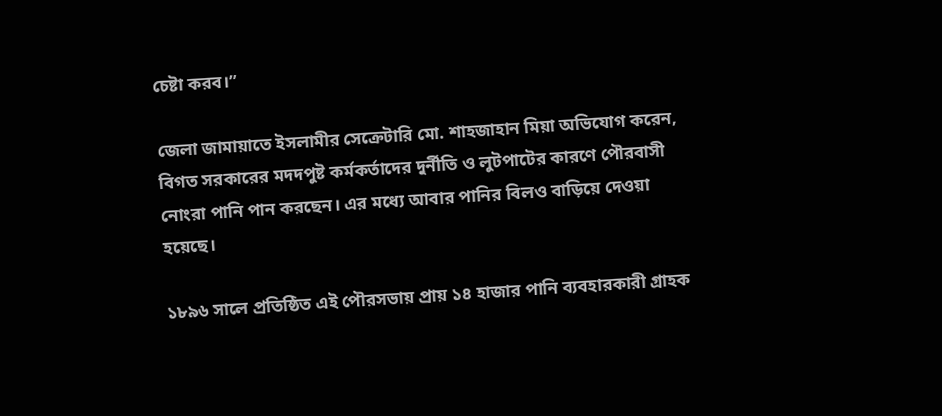চেষ্টা করব।”

জেলা জামায়াতে ইসলামীর সেক্রেটারি মো. শাহজাহান মিয়া অভিযোগ করেন, বিগত সরকারের মদদপুষ্ট কর্মকর্তাদের দুর্নীতি ও লুটপাটের কারণে পৌরবাসী নোংরা পানি পান করছেন। এর মধ্যে আবার পানির বিলও বাড়িয়ে দেওয়া হয়েছে।

১৮৯৬ সালে প্রতিষ্ঠিত এই পৌরসভায় প্রায় ১৪ হাজার পানি ব্যবহারকারী গ্রাহক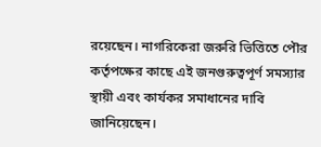রয়েছেন। নাগরিকেরা জরুরি ভিত্তিতে পৌর কর্তৃপক্ষের কাছে এই জনগুরুত্বপূর্ণ সমস্যার স্থায়ী এবং কার্যকর সমাধানের দাবি জানিয়েছেন।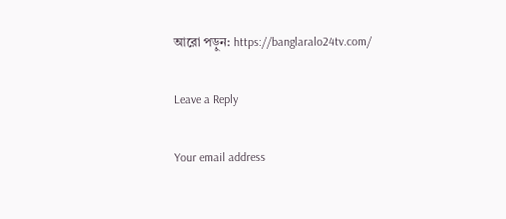আরো পড়ুন: https://banglaralo24tv.com/

Leave a Reply

Your email address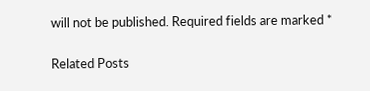will not be published. Required fields are marked *

Related Posts